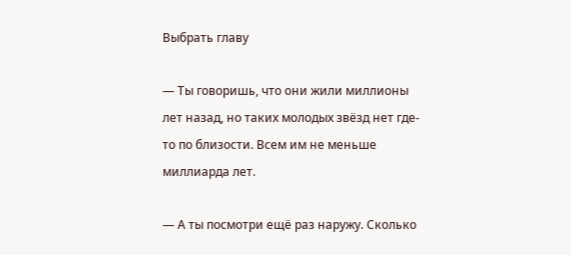Выбрать главу

— Ты говоришь, что они жили миллионы лет назад, но таких молодых звёзд нет где-то по близости. Всем им не меньше миллиарда лет.

— А ты посмотри ещё раз наружу. Сколько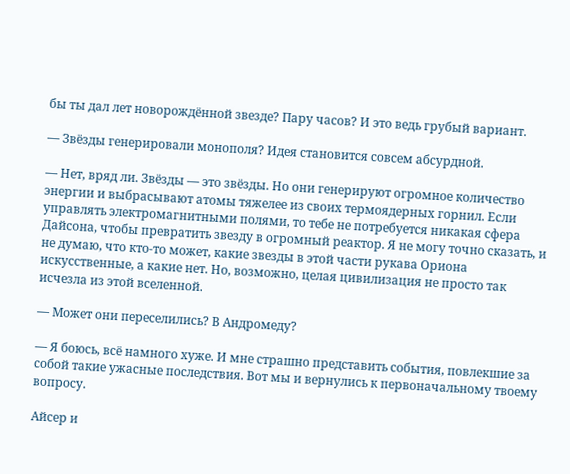бы ты дал лет новорождённой звезде? Пару часов? И это ведь грубый вариант.

— Звёзды генерировали монополя? Идея становится совсем абсурдной.

— Нет, вряд ли. Звёзды — это звёзды. Но они генерируют огромное количество энергии и выбрасывают атомы тяжелее из своих термоядерных горнил. Если управлять электромагнитными полями, то тебе не потребуется никакая сфера Дайсона, чтобы превратить звезду в огромный реактор. Я не могу точно сказать, и не думаю, что кто-то может, какие звезды в этой части рукава Ориона искусственные, а какие нет. Но, возможно, целая цивилизация не просто так исчезла из этой вселенной.

— Может они переселились? В Андромеду?

— Я боюсь, всё намного хуже. И мне страшно представить события, повлекшие за собой такие ужасные последствия. Вот мы и вернулись к первоначальному твоему вопросу.

Айсер и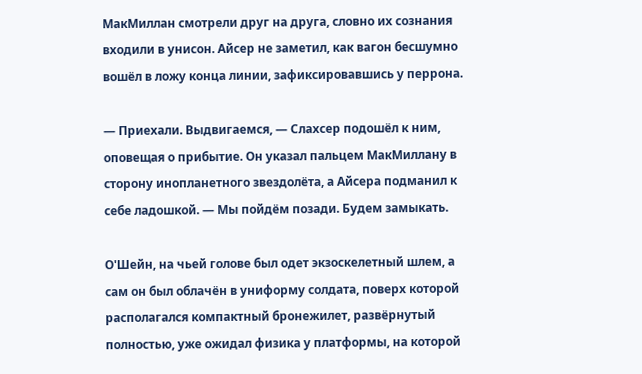МакМиллан смотрели друг на друга, словно их сознания входили в унисон. Айсер не заметил, как вагон бесшумно вошёл в ложу конца линии, зафиксировавшись у перрона.

— Приехали. Выдвигаемся, — Слахсер подошёл к ним, оповещая о прибытие. Он указал пальцем МакМиллану в сторону инопланетного звездолёта, а Айсера подманил к себе ладошкой. — Мы пойдём позади. Будем замыкать.

О'Шейн, на чьей голове был одет экзоскелетный шлем, а сам он был облачён в униформу солдата, поверх которой располагался компактный бронежилет, развёрнутый полностью, уже ожидал физика у платформы, на которой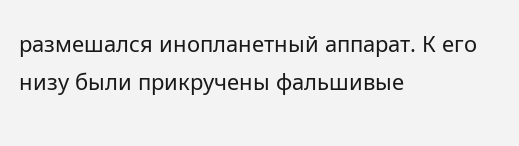размешался инопланетный аппарат. К его низу были прикручены фальшивые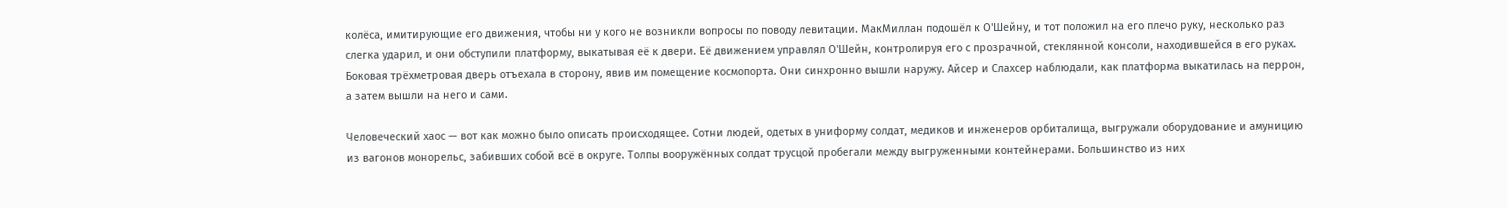колёса, имитирующие его движения, чтобы ни у кого не возникли вопросы по поводу левитации. МакМиллан подошёл к О'Шейну, и тот положил на его плечо руку, несколько раз слегка ударил, и они обступили платформу, выкатывая её к двери. Её движением управлял О'Шейн, контролируя его с прозрачной, стеклянной консоли, находившейся в его руках. Боковая трёхметровая дверь отъехала в сторону, явив им помещение космопорта. Они синхронно вышли наружу. Айсер и Слахсер наблюдали, как платформа выкатилась на перрон, а затем вышли на него и сами.

Человеческий хаос — вот как можно было описать происходящее. Сотни людей, одетых в униформу солдат, медиков и инженеров орбиталища, выгружали оборудование и амуницию из вагонов монорельс, забивших собой всё в округе. Толпы вооружённых солдат трусцой пробегали между выгруженными контейнерами. Большинство из них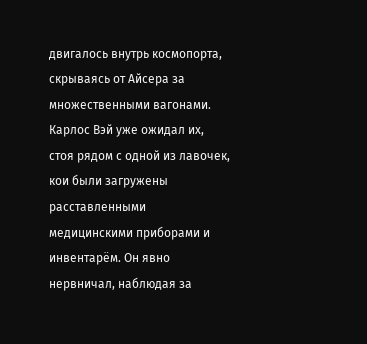двигалось внутрь космопорта, скрываясь от Айсера за множественными вагонами. Карлос Вэй уже ожидал их, стоя рядом с одной из лавочек, кои были загружены расставленными медицинскими приборами и инвентарём. Он явно нервничал, наблюдая за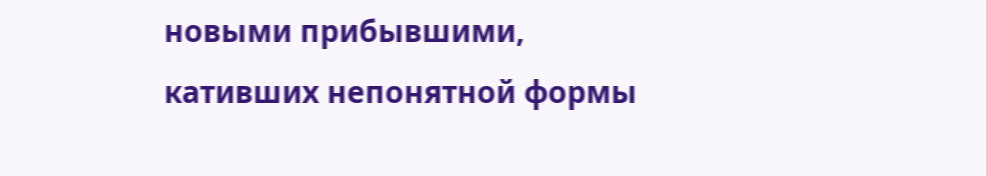новыми прибывшими, кативших непонятной формы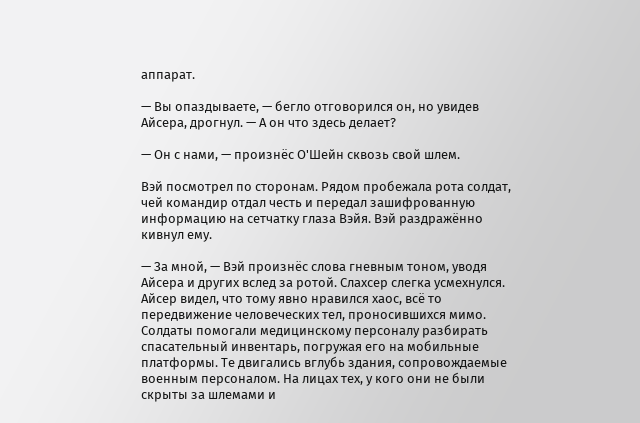аппарат.

— Вы опаздываете, — бегло отговорился он, но увидев Айсера, дрогнул. — А он что здесь делает?

— Он с нами, — произнёс О'Шейн сквозь свой шлем.

Вэй посмотрел по сторонам. Рядом пробежала рота солдат, чей командир отдал честь и передал зашифрованную информацию на сетчатку глаза Вэйя. Вэй раздражённо кивнул ему.

— За мной, — Вэй произнёс слова гневным тоном, уводя Айсера и других вслед за ротой. Слахсер слегка усмехнулся. Айсер видел, что тому явно нравился хаос, всё то передвижение человеческих тел, проносившихся мимо. Солдаты помогали медицинскому персоналу разбирать спасательный инвентарь, погружая его на мобильные платформы. Те двигались вглубь здания, сопровождаемые военным персоналом. На лицах тех, у кого они не были скрыты за шлемами и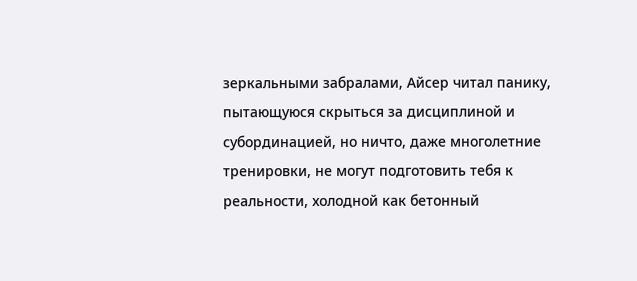зеркальными забралами, Айсер читал панику, пытающуюся скрыться за дисциплиной и субординацией, но ничто, даже многолетние тренировки, не могут подготовить тебя к реальности, холодной как бетонный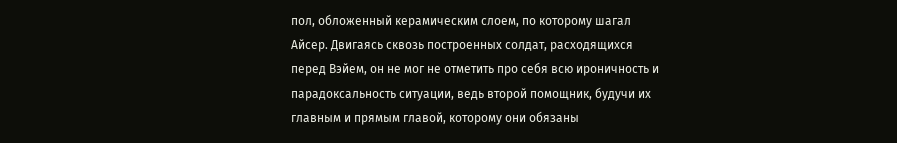пол, обложенный керамическим слоем, по которому шагал Айсер. Двигаясь сквозь построенных солдат, расходящихся перед Вэйем, он не мог не отметить про себя всю ироничность и парадоксальность ситуации, ведь второй помощник, будучи их главным и прямым главой, которому они обязаны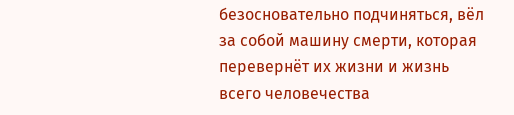безосновательно подчиняться, вёл за собой машину смерти, которая перевернёт их жизни и жизнь всего человечества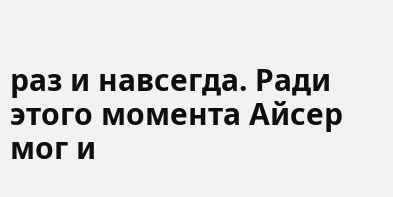раз и навсегда. Ради этого момента Айсер мог и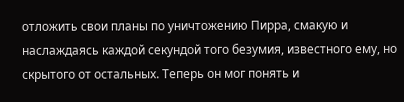отложить свои планы по уничтожению Пирра, смакую и наслаждаясь каждой секундой того безумия, известного ему, но скрытого от остальных. Теперь он мог понять и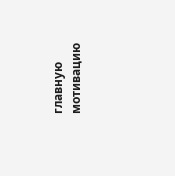главную мотивацию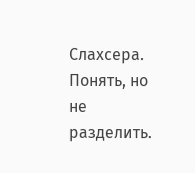Слахсера. Понять, но не разделить.